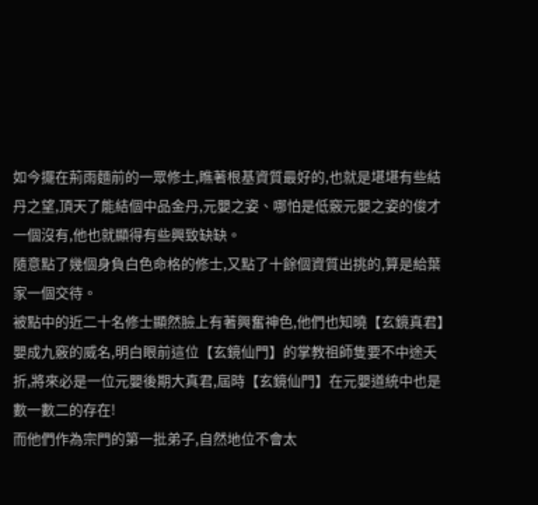如今擺在荊雨麵前的一眾修士,瞧著根基資質最好的,也就是堪堪有些結丹之望,頂天了能結個中品金丹,元嬰之姿、哪怕是低竅元嬰之姿的俊才一個沒有,他也就顯得有些興致缺缺。
隨意點了幾個身負白色命格的修士,又點了十餘個資質出挑的,算是給葉家一個交待。
被點中的近二十名修士顯然臉上有著興奮神色,他們也知曉【玄鏡真君】嬰成九竅的威名,明白眼前這位【玄鏡仙門】的掌教祖師隻要不中途夭折,將來必是一位元嬰後期大真君,屆時【玄鏡仙門】在元嬰道統中也是數一數二的存在!
而他們作為宗門的第一批弟子,自然地位不會太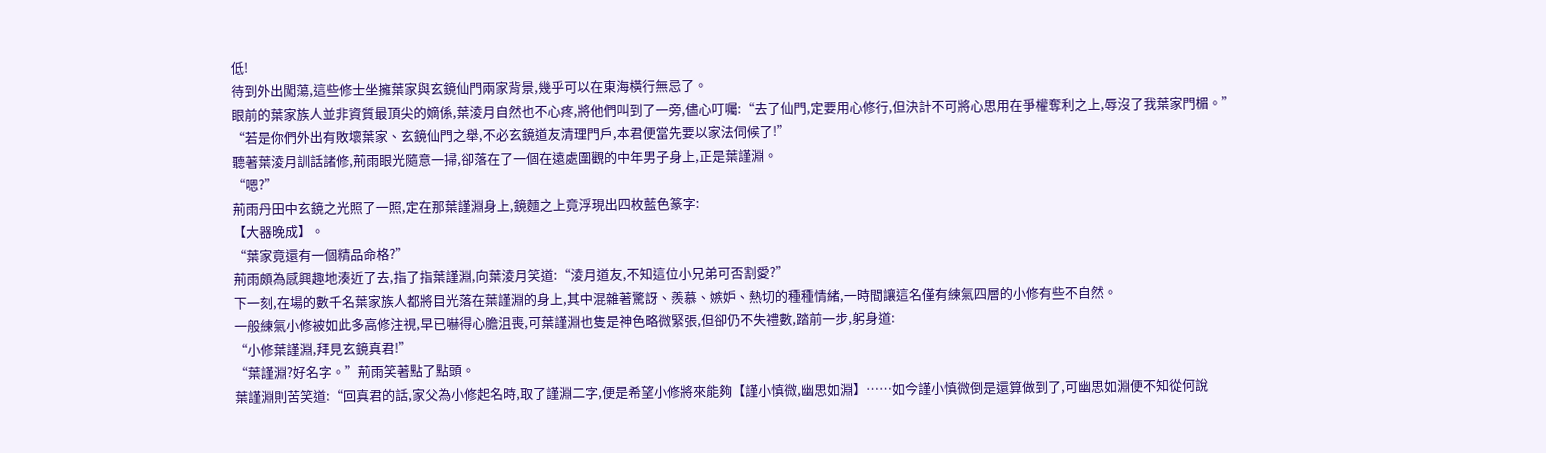低!
待到外出闖蕩,這些修士坐擁葉家與玄鏡仙門兩家背景,幾乎可以在東海橫行無忌了。
眼前的葉家族人並非資質最頂尖的嫡係,葉淩月自然也不心疼,將他們叫到了一旁,儘心叮囑:“去了仙門,定要用心修行,但決計不可將心思用在爭權奪利之上,辱沒了我葉家門楣。”
“若是你們外出有敗壞葉家、玄鏡仙門之舉,不必玄鏡道友清理門戶,本君便當先要以家法伺候了!”
聽著葉淩月訓話諸修,荊雨眼光隨意一掃,卻落在了一個在遠處圍觀的中年男子身上,正是葉謹淵。
“嗯?”
荊雨丹田中玄鏡之光照了一照,定在那葉謹淵身上,鏡麵之上竟浮現出四枚藍色篆字:
【大器晚成】。
“葉家竟還有一個精品命格?”
荊雨頗為感興趣地湊近了去,指了指葉謹淵,向葉淩月笑道:“淩月道友,不知這位小兄弟可否割愛?”
下一刻,在場的數千名葉家族人都將目光落在葉謹淵的身上,其中混雜著驚訝、羨慕、嫉妒、熱切的種種情緒,一時間讓這名僅有練氣四層的小修有些不自然。
一般練氣小修被如此多高修注視,早已嚇得心膽沮喪,可葉謹淵也隻是神色略微緊張,但卻仍不失禮數,踏前一步,躬身道:
“小修葉謹淵,拜見玄鏡真君!”
“葉謹淵?好名字。”荊雨笑著點了點頭。
葉謹淵則苦笑道:“回真君的話,家父為小修起名時,取了謹淵二字,便是希望小修將來能夠【謹小慎微,幽思如淵】……如今謹小慎微倒是還算做到了,可幽思如淵便不知從何說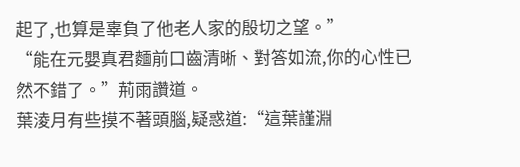起了,也算是辜負了他老人家的殷切之望。”
“能在元嬰真君麵前口齒清晰、對答如流,你的心性已然不錯了。”荊雨讚道。
葉淩月有些摸不著頭腦,疑惑道:“這葉謹淵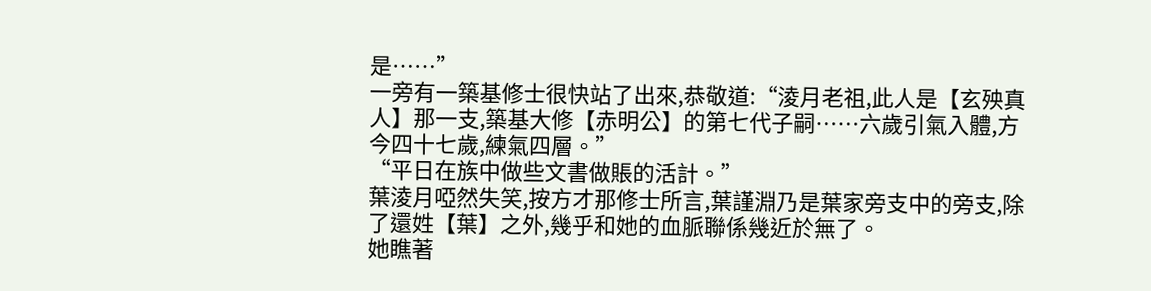是……”
一旁有一築基修士很快站了出來,恭敬道:“淩月老祖,此人是【玄殃真人】那一支,築基大修【赤明公】的第七代子嗣……六歲引氣入體,方今四十七歲,練氣四層。”
“平日在族中做些文書做賬的活計。”
葉淩月啞然失笑,按方才那修士所言,葉謹淵乃是葉家旁支中的旁支,除了還姓【葉】之外,幾乎和她的血脈聯係幾近於無了。
她瞧著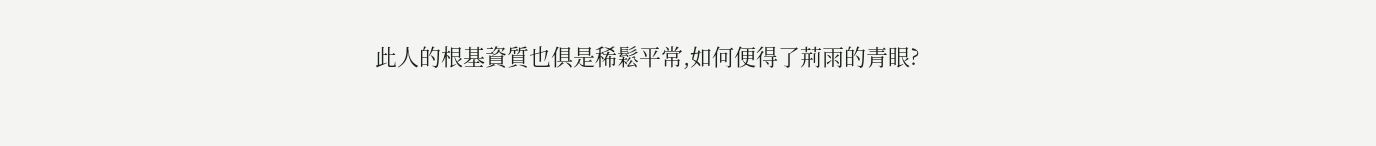此人的根基資質也俱是稀鬆平常,如何便得了荊雨的青眼?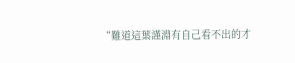“難道這葉謹淵有自己看不出的才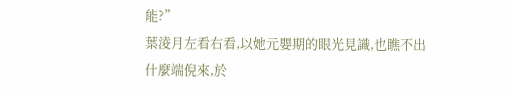能?”
葉淩月左看右看,以她元嬰期的眼光見識,也瞧不出什麼端倪來,於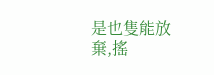是也隻能放棄,搖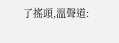了搖頭,溫聲道: